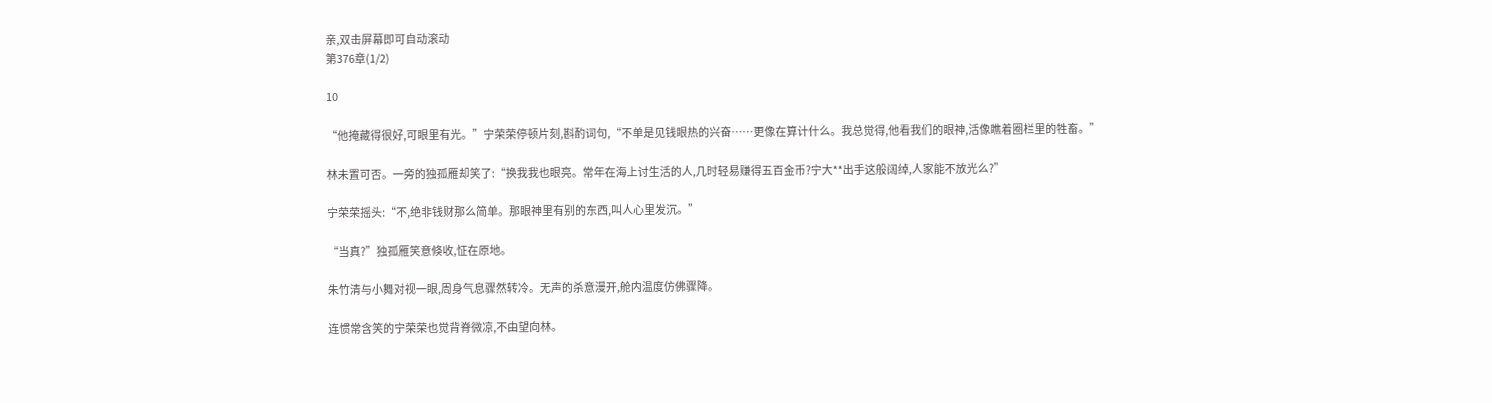亲,双击屏幕即可自动滚动
第376章(1/2)

10

“他掩藏得很好,可眼里有光。”宁荣荣停顿片刻,斟酌词句,“不单是见钱眼热的兴奋……更像在算计什么。我总觉得,他看我们的眼神,活像瞧着圈栏里的牲畜。”

林未置可否。一旁的独孤雁却笑了:“换我我也眼亮。常年在海上讨生活的人,几时轻易赚得五百金币?宁大**出手这般阔绰,人家能不放光么?”

宁荣荣摇头:“不,绝非钱财那么简单。那眼神里有别的东西,叫人心里发沉。”

“当真?”独孤雁笑意倏收,怔在原地。

朱竹清与小舞对视一眼,周身气息骤然转冷。无声的杀意漫开,舱内温度仿佛骤降。

连惯常含笑的宁荣荣也觉背脊微凉,不由望向林。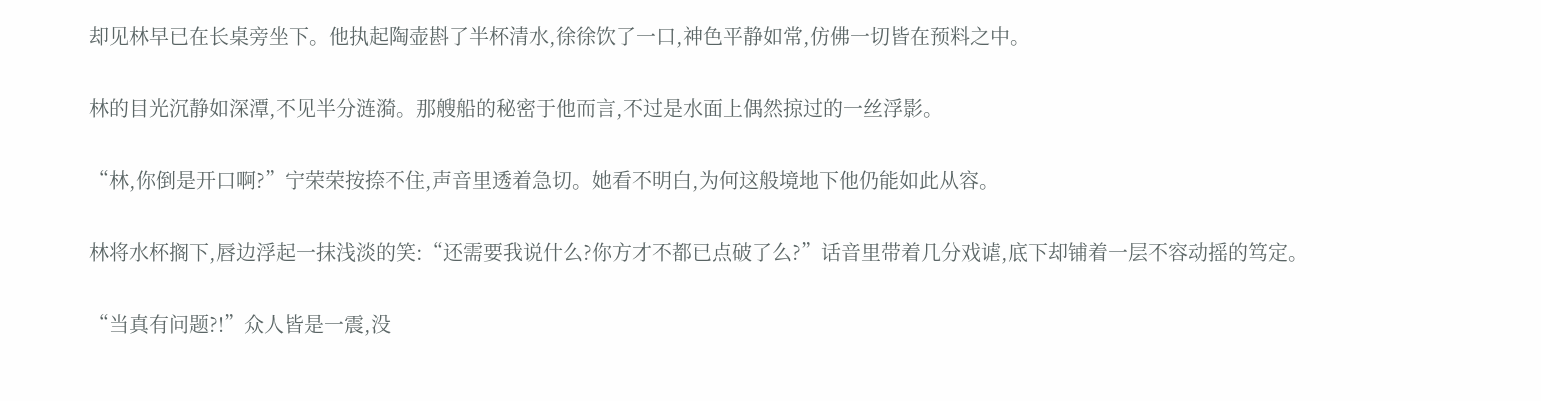却见林早已在长桌旁坐下。他执起陶壶斟了半杯清水,徐徐饮了一口,神色平静如常,仿佛一切皆在预料之中。

林的目光沉静如深潭,不见半分涟漪。那艘船的秘密于他而言,不过是水面上偶然掠过的一丝浮影。

“林,你倒是开口啊?”宁荣荣按捺不住,声音里透着急切。她看不明白,为何这般境地下他仍能如此从容。

林将水杯搁下,唇边浮起一抹浅淡的笑:“还需要我说什么?你方才不都已点破了么?”话音里带着几分戏谑,底下却铺着一层不容动摇的笃定。

“当真有问题?!”众人皆是一震,没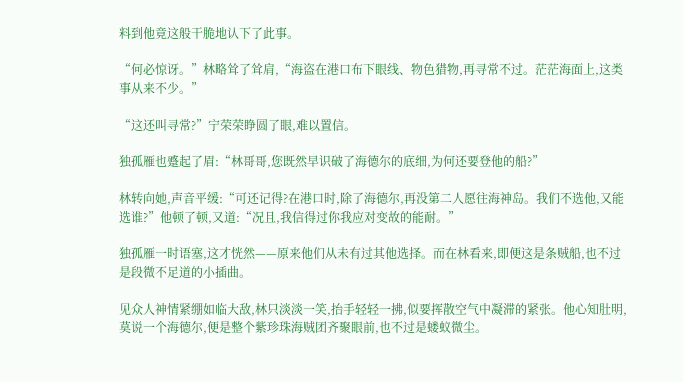料到他竟这般干脆地认下了此事。

“何必惊讶。”林略耸了耸肩,“海盗在港口布下眼线、物色猎物,再寻常不过。茫茫海面上,这类事从来不少。”

“这还叫寻常?”宁荣荣睁圆了眼,难以置信。

独孤雁也蹙起了眉:“林哥哥,您既然早识破了海德尔的底细,为何还要登他的船?”

林转向她,声音平缓:“可还记得?在港口时,除了海德尔,再没第二人愿往海神岛。我们不选他,又能选谁?”他顿了顿,又道:“况且,我信得过你我应对变故的能耐。”

独孤雁一时语塞,这才恍然——原来他们从未有过其他选择。而在林看来,即便这是条贼船,也不过是段微不足道的小插曲。

见众人神情紧绷如临大敌,林只淡淡一笑,抬手轻轻一拂,似要挥散空气中凝滞的紧张。他心知肚明,莫说一个海德尔,便是整个紫珍珠海贼团齐聚眼前,也不过是蝼蚁微尘。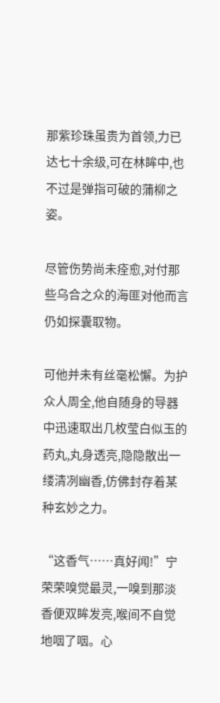那紫珍珠虽贵为首领,力已达七十余级,可在林眸中,也不过是弹指可破的蒲柳之姿。

尽管伤势尚未痊愈,对付那些乌合之众的海匪对他而言仍如探囊取物。

可他并未有丝毫松懈。为护众人周全,他自随身的导器中迅速取出几枚莹白似玉的药丸,丸身透亮,隐隐散出一缕清冽幽香,仿佛封存着某种玄妙之力。

“这香气……真好闻!”宁荣荣嗅觉最灵,一嗅到那淡香便双眸发亮,喉间不自觉地咽了咽。心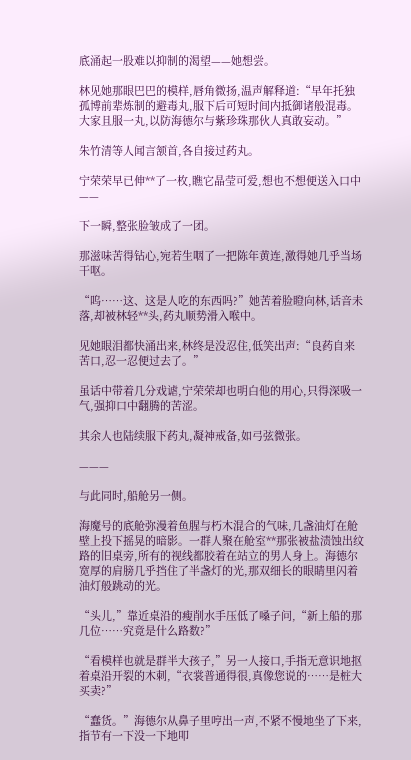底涌起一股难以抑制的渴望——她想尝。

林见她那眼巴巴的模样,唇角微扬,温声解释道:“早年托独孤博前辈炼制的避毒丸,服下后可短时间内抵御诸般混毒。大家且服一丸,以防海德尔与紫珍珠那伙人真敢妄动。”

朱竹清等人闻言颔首,各自接过药丸。

宁荣荣早已伸**了一枚,瞧它晶莹可爱,想也不想便送入口中——

下一瞬,整张脸皱成了一团。

那滋味苦得钻心,宛若生咽了一把陈年黄连,激得她几乎当场干呕。

“呜……这、这是人吃的东西吗?”她苦着脸瞪向林,话音未落,却被林轻**头,药丸顺势滑入喉中。

见她眼泪都快涌出来,林终是没忍住,低笑出声:“良药自来苦口,忍一忍便过去了。”

虽话中带着几分戏谑,宁荣荣却也明白他的用心,只得深吸一气,强抑口中翻腾的苦涩。

其余人也陆续服下药丸,凝神戒备,如弓弦微张。

———

与此同时,船舱另一侧。

海魔号的底舱弥漫着鱼腥与朽木混合的气味,几盏油灯在舱壁上投下摇晃的暗影。一群人聚在舱室**那张被盐渍蚀出纹路的旧桌旁,所有的视线都胶着在站立的男人身上。海德尔宽厚的肩膀几乎挡住了半盏灯的光,那双细长的眼睛里闪着油灯般跳动的光。

“头儿,”靠近桌沿的瘦削水手压低了嗓子问,“新上船的那几位……究竟是什么路数?”

“看模样也就是群半大孩子,”另一人接口,手指无意识地抠着桌沿开裂的木刺,“衣裳普通得很,真像您说的……是桩大买卖?”

“蠢货。”海德尔从鼻子里哼出一声,不紧不慢地坐了下来,指节有一下没一下地叩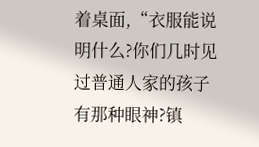着桌面,“衣服能说明什么?你们几时见过普通人家的孩子有那种眼神?镇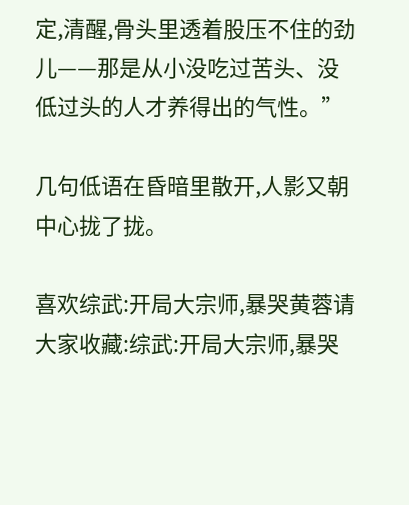定,清醒,骨头里透着股压不住的劲儿——那是从小没吃过苦头、没低过头的人才养得出的气性。”

几句低语在昏暗里散开,人影又朝中心拢了拢。

喜欢综武:开局大宗师,暴哭黄蓉请大家收藏:综武:开局大宗师,暴哭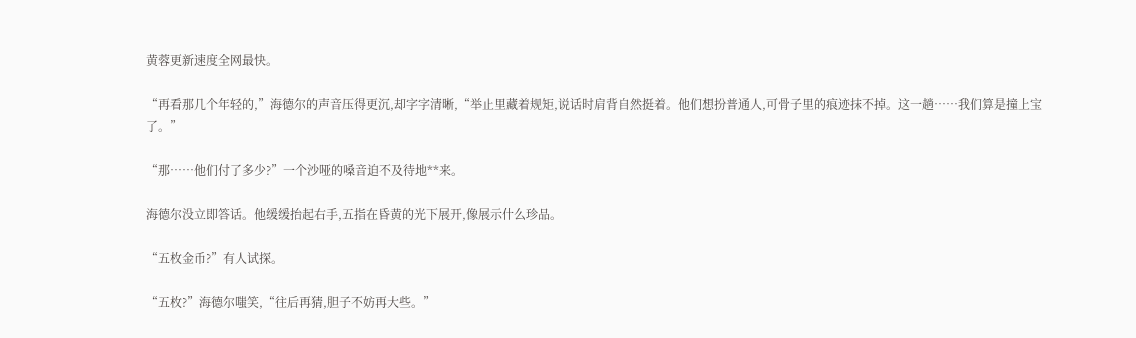黄蓉更新速度全网最快。

“再看那几个年轻的,”海德尔的声音压得更沉,却字字清晰,“举止里藏着规矩,说话时肩背自然挺着。他们想扮普通人,可骨子里的痕迹抹不掉。这一趟……我们算是撞上宝了。”

“那……他们付了多少?”一个沙哑的嗓音迫不及待地**来。

海德尔没立即答话。他缓缓抬起右手,五指在昏黄的光下展开,像展示什么珍品。

“五枚金币?”有人试探。

“五枚?”海德尔嗤笑,“往后再猜,胆子不妨再大些。”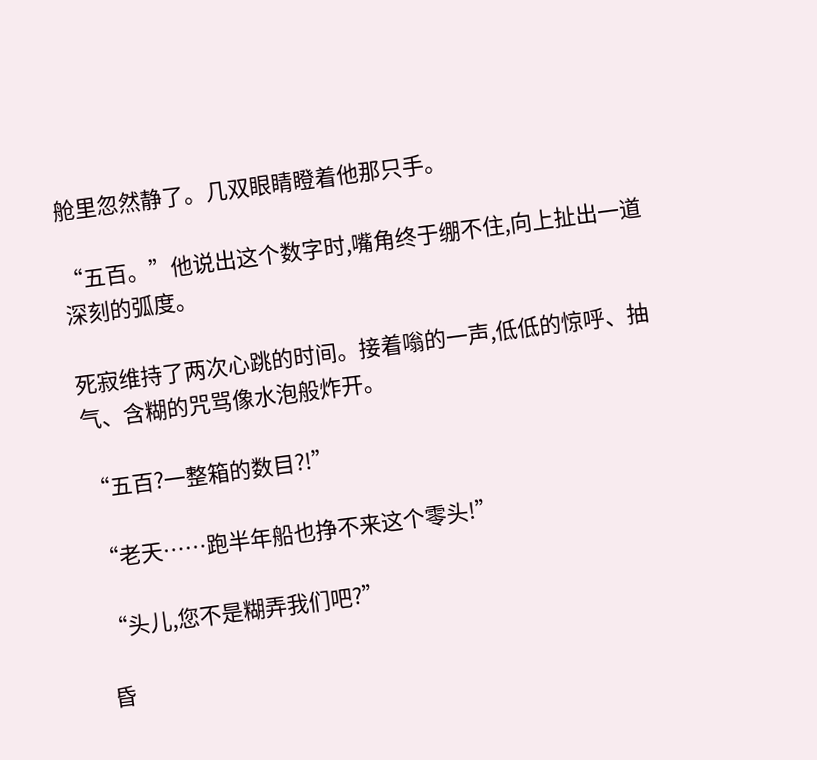舱里忽然静了。几双眼睛瞪着他那只手。

“五百。”他说出这个数字时,嘴角终于绷不住,向上扯出一道深刻的弧度。

死寂维持了两次心跳的时间。接着嗡的一声,低低的惊呼、抽气、含糊的咒骂像水泡般炸开。

“五百?一整箱的数目?!”

“老天……跑半年船也挣不来这个零头!”

“头儿,您不是糊弄我们吧?”

昏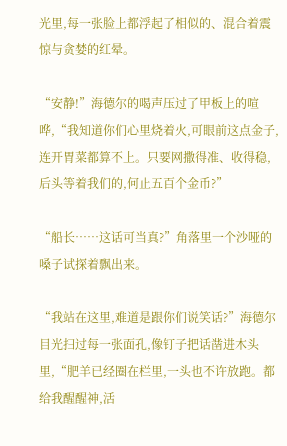光里,每一张脸上都浮起了相似的、混合着震惊与贪婪的红晕。

“安静!”海德尔的喝声压过了甲板上的喧哗,“我知道你们心里烧着火,可眼前这点金子,连开胃菜都算不上。只要网撒得准、收得稳,后头等着我们的,何止五百个金币?”

“船长……这话可当真?”角落里一个沙哑的嗓子试探着飘出来。

“我站在这里,难道是跟你们说笑话?”海德尔目光扫过每一张面孔,像钉子把话凿进木头里,“肥羊已经圈在栏里,一头也不许放跑。都给我醒醒神,活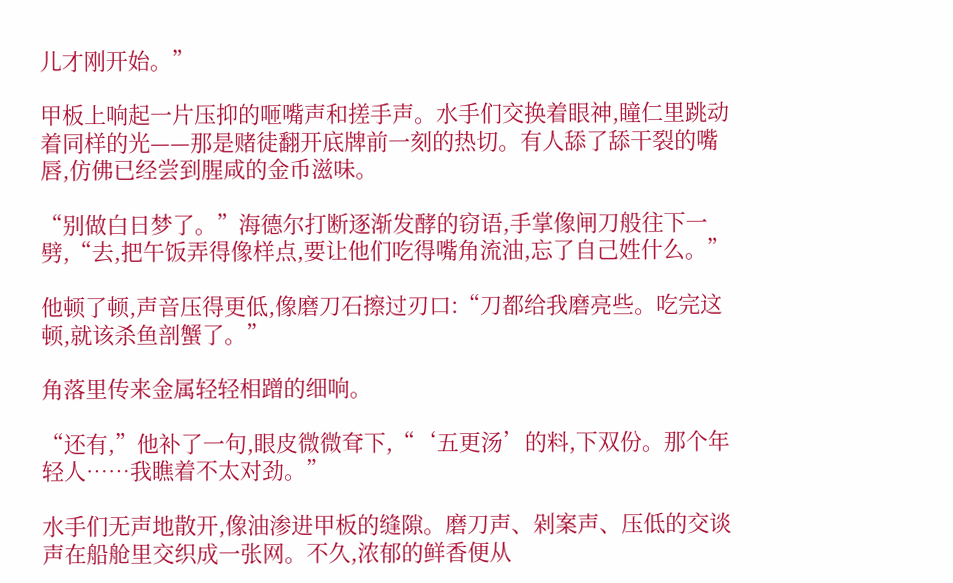儿才刚开始。”

甲板上响起一片压抑的咂嘴声和搓手声。水手们交换着眼神,瞳仁里跳动着同样的光——那是赌徒翻开底牌前一刻的热切。有人舔了舔干裂的嘴唇,仿佛已经尝到腥咸的金币滋味。

“别做白日梦了。”海德尔打断逐渐发酵的窃语,手掌像闸刀般往下一劈,“去,把午饭弄得像样点,要让他们吃得嘴角流油,忘了自己姓什么。”

他顿了顿,声音压得更低,像磨刀石擦过刃口:“刀都给我磨亮些。吃完这顿,就该杀鱼剖蟹了。”

角落里传来金属轻轻相蹭的细响。

“还有,”他补了一句,眼皮微微耷下,“‘五更汤’的料,下双份。那个年轻人……我瞧着不太对劲。”

水手们无声地散开,像油渗进甲板的缝隙。磨刀声、剁案声、压低的交谈声在船舱里交织成一张网。不久,浓郁的鲜香便从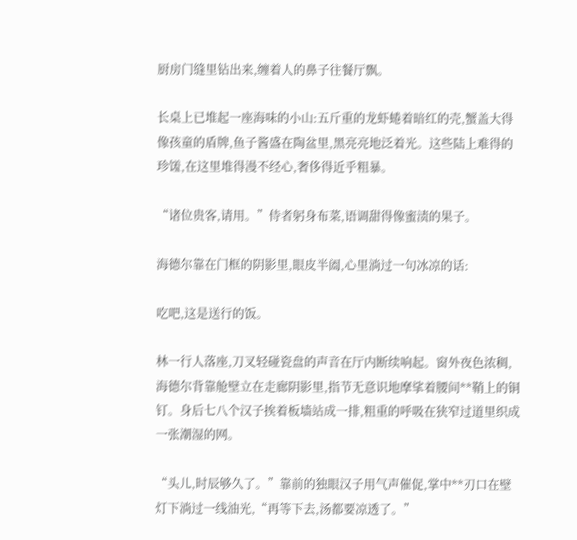厨房门缝里钻出来,缠着人的鼻子往餐厅飘。

长桌上已堆起一座海味的小山:五斤重的龙虾蜷着暗红的壳,蟹盖大得像孩童的盾牌,鱼子酱盛在陶盆里,黑亮亮地泛着光。这些陆上难得的珍馐,在这里堆得漫不经心,奢侈得近乎粗暴。

“诸位贵客,请用。”侍者躬身布菜,语调甜得像蜜渍的果子。

海德尔靠在门框的阴影里,眼皮半阖,心里淌过一句冰凉的话:

吃吧,这是送行的饭。

林一行人落座,刀叉轻碰瓷盘的声音在厅内断续响起。窗外夜色浓稠,海德尔背靠舱壁立在走廊阴影里,指节无意识地摩挲着腰间**鞘上的铜钉。身后七八个汉子挨着板墙站成一排,粗重的呼吸在狭窄过道里织成一张潮湿的网。

“头儿,时辰够久了。”靠前的独眼汉子用气声催促,掌中**刃口在壁灯下淌过一线油光,“再等下去,汤都要凉透了。”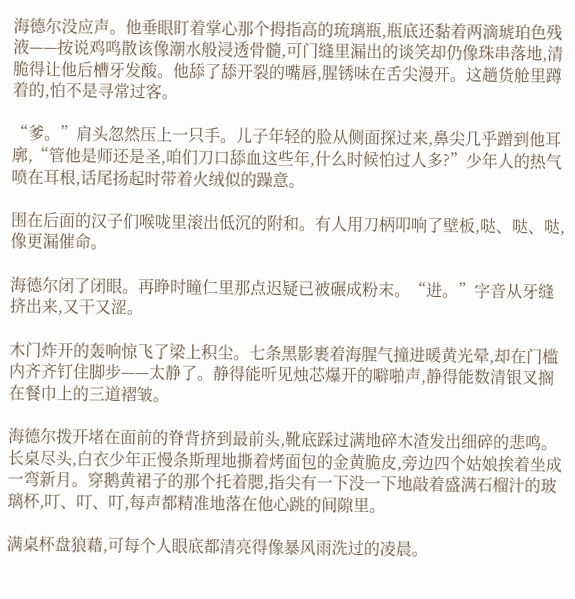海德尔没应声。他垂眼盯着掌心那个拇指高的琉璃瓶,瓶底还黏着两滴琥珀色残液——按说鸡鸣散该像潮水般浸透骨髓,可门缝里漏出的谈笑却仍像珠串落地,清脆得让他后槽牙发酸。他舔了舔开裂的嘴唇,腥锈味在舌尖漫开。这趟货舱里蹲着的,怕不是寻常过客。

“爹。”肩头忽然压上一只手。儿子年轻的脸从侧面探过来,鼻尖几乎蹭到他耳廓,“管他是师还是圣,咱们刀口舔血这些年,什么时候怕过人多?”少年人的热气喷在耳根,话尾扬起时带着火绒似的躁意。

围在后面的汉子们喉咙里滚出低沉的附和。有人用刀柄叩响了壁板,哒、哒、哒,像更漏催命。

海德尔闭了闭眼。再睁时瞳仁里那点迟疑已被碾成粉末。“进。”字音从牙缝挤出来,又干又涩。

木门炸开的轰响惊飞了梁上积尘。七条黑影裹着海腥气撞进暖黄光晕,却在门槛内齐齐钉住脚步——太静了。静得能听见烛芯爆开的噼啪声,静得能数清银叉搁在餐巾上的三道褶皱。

海德尔拨开堵在面前的脊背挤到最前头,靴底踩过满地碎木渣发出细碎的悲鸣。长桌尽头,白衣少年正慢条斯理地撕着烤面包的金黄脆皮,旁边四个姑娘挨着坐成一弯新月。穿鹅黄裙子的那个托着腮,指尖有一下没一下地敲着盛满石榴汁的玻璃杯,叮、叮、叮,每声都精准地落在他心跳的间隙里。

满桌杯盘狼藉,可每个人眼底都清亮得像暴风雨洗过的凌晨。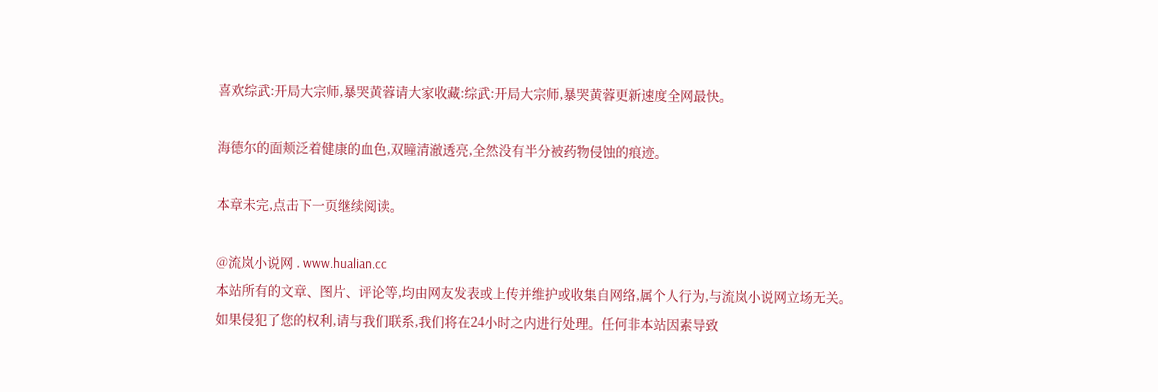喜欢综武:开局大宗师,暴哭黄蓉请大家收藏:综武:开局大宗师,暴哭黄蓉更新速度全网最快。

海德尔的面颊泛着健康的血色,双瞳清澈透亮,全然没有半分被药物侵蚀的痕迹。

本章未完,点击下一页继续阅读。

@流岚小说网 . www.hualian.cc
本站所有的文章、图片、评论等,均由网友发表或上传并维护或收集自网络,属个人行为,与流岚小说网立场无关。
如果侵犯了您的权利,请与我们联系,我们将在24小时之内进行处理。任何非本站因素导致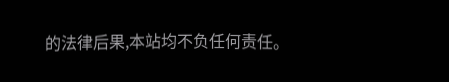的法律后果,本站均不负任何责任。